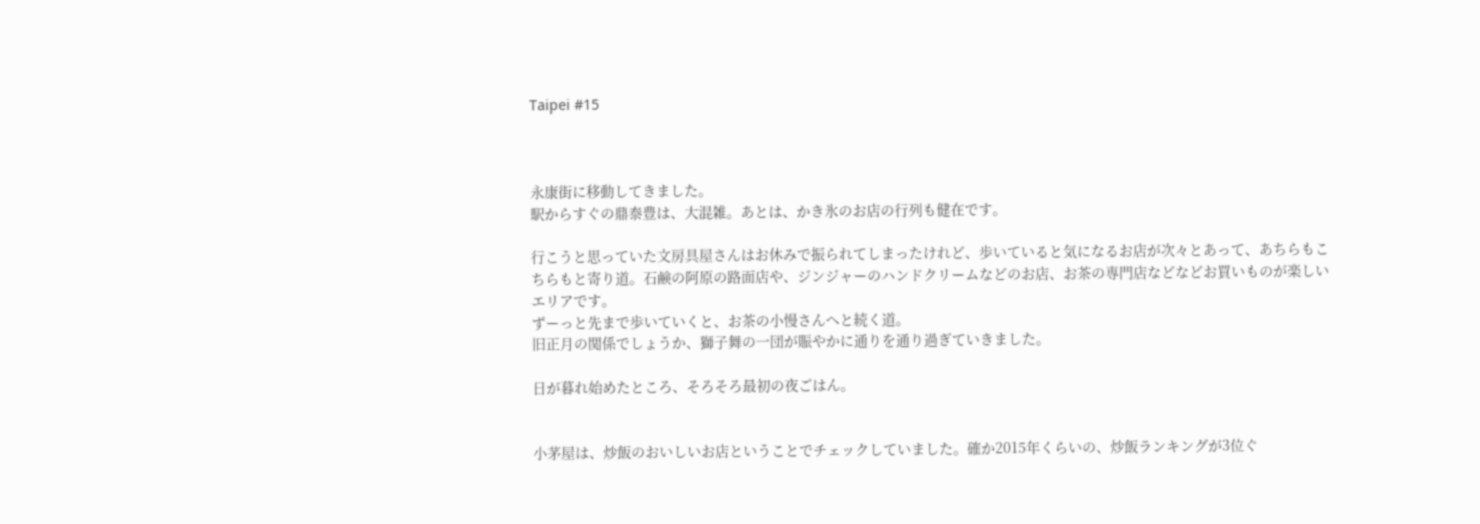Taipei #15



永康街に移動してきました。
駅からすぐの鼎泰豊は、大混雑。あとは、かき氷のお店の行列も健在です。

行こうと思っていた文房具屋さんはお休みで振られてしまったけれど、歩いていると気になるお店が次々とあって、あちらもこちらもと寄り道。石鹸の阿原の路面店や、ジンジャーのハンドクリームなどのお店、お茶の専門店などなどお買いものが楽しいエリアです。
ずーっと先まで歩いていくと、お茶の小慢さんへと続く道。
旧正月の関係でしょうか、獅子舞の一団が賑やかに通りを通り過ぎていきました。

日が暮れ始めたところ、そろそろ最初の夜ごはん。


小茅屋は、炒飯のおいしいお店ということでチェックしていました。確か2015年くらいの、炒飯ランキングが3位ぐ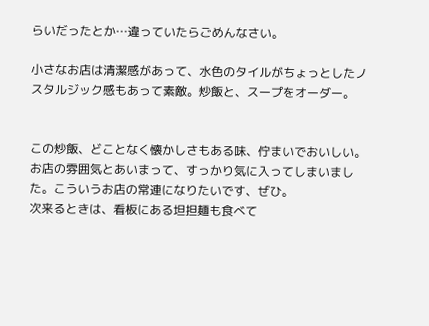らいだったとか…違っていたらごめんなさい。

小さなお店は清潔感があって、水色のタイルがちょっとしたノスタルジック感もあって素敵。炒飯と、スープをオーダー。


この炒飯、どことなく懐かしさもある味、佇まいでおいしい。
お店の雰囲気とあいまって、すっかり気に入ってしまいました。こういうお店の常連になりたいです、ぜひ。
次来るときは、看板にある坦担麺も食べて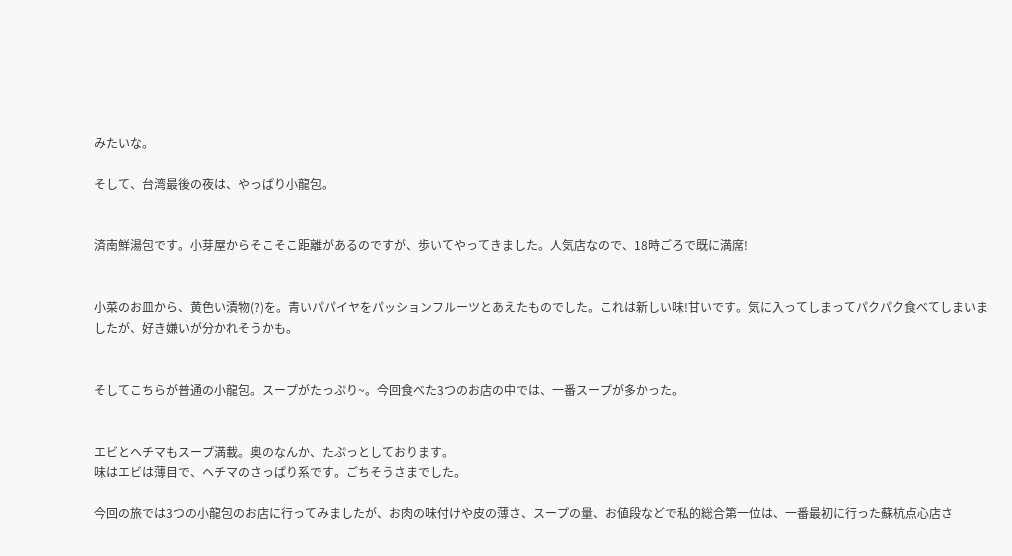みたいな。

そして、台湾最後の夜は、やっぱり小龍包。


済南鮮湯包です。小芽屋からそこそこ距離があるのですが、歩いてやってきました。人気店なので、18時ごろで既に満席!


小菜のお皿から、黄色い漬物(?)を。青いパパイヤをパッションフルーツとあえたものでした。これは新しい味!甘いです。気に入ってしまってパクパク食べてしまいましたが、好き嫌いが分かれそうかも。


そしてこちらが普通の小龍包。スープがたっぷり~。今回食べた3つのお店の中では、一番スープが多かった。


エビとヘチマもスープ満載。奥のなんか、たぷっとしております。
味はエビは薄目で、ヘチマのさっぱり系です。ごちそうさまでした。

今回の旅では3つの小龍包のお店に行ってみましたが、お肉の味付けや皮の薄さ、スープの量、お値段などで私的総合第一位は、一番最初に行った蘇杭点心店さ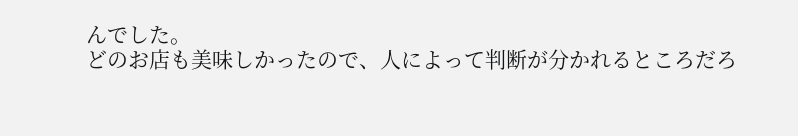んでした。
どのお店も美味しかったので、人によって判断が分かれるところだろ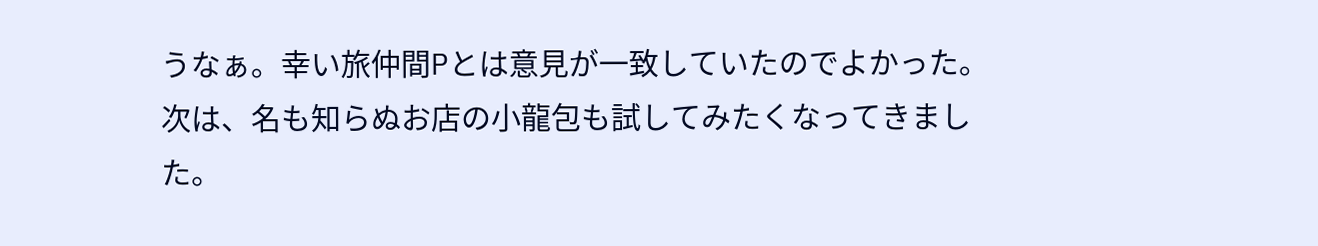うなぁ。幸い旅仲間Pとは意見が一致していたのでよかった。
次は、名も知らぬお店の小龍包も試してみたくなってきました。